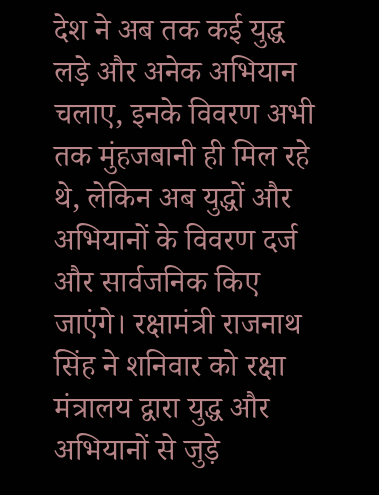देश ने अब तक कई युद्ध लड़े और अनेक अभियान चलाए, इनके विवरण अभी तक मुंहजबानी ही मिल रहे थे, लेकिन अब युद्धों और अभियानों के विवरण दर्ज और सार्वजनिक किए जाएंगे। रक्षामंत्री राजनाथ सिंह ने शनिवार को रक्षा मंत्रालय द्वारा युद्ध और अभियानों से जुड़े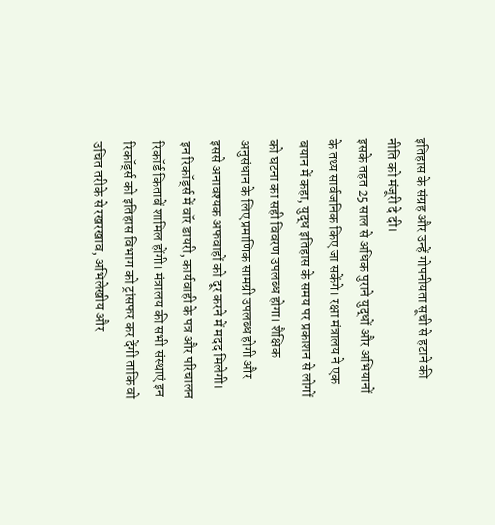इतिहास के संग्रह और उन्हें गोपनीयता सूची से हटाने की नीति को मंजूरी दे दी।
इसके तहत 25 साल से अधिक पुराने युद्धों और अभियानों के तथ्य सार्वजनिक किए जा सकेंगे। रक्षा मंत्रालय ने एक बयान में कहा, युद्ध इतिहास के समय पर प्रकाशन से लोगों को घटना का सही विवरण उपलब्ध होगा। शैक्षिक अनुसंधान के लिए प्रमाणिक सामग्री उपलब्ध होगी और इससे अनावश्यक अफवाहों को दूर करने में मदद मिलेगी।
इन रिकॉर्ड्स में वॉर डायरी, कार्यवाही के पत्र और परिचालन रिकॉर्ड किताबें शामिल होंगी। मंत्रालय की सभी संस्थाएं इन रिकॉर्ड्स को इतिहास विभाग को ट्रांसफर कर देंगी ताकि वो उचित तरीके से रखरखाव, अभिलेखीय और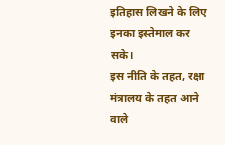इतिहास लिखने के लिए इनका इस्तेमाल कर सके।
इस नीति के तहत, रक्षा मंत्रालय के तहत आने वाले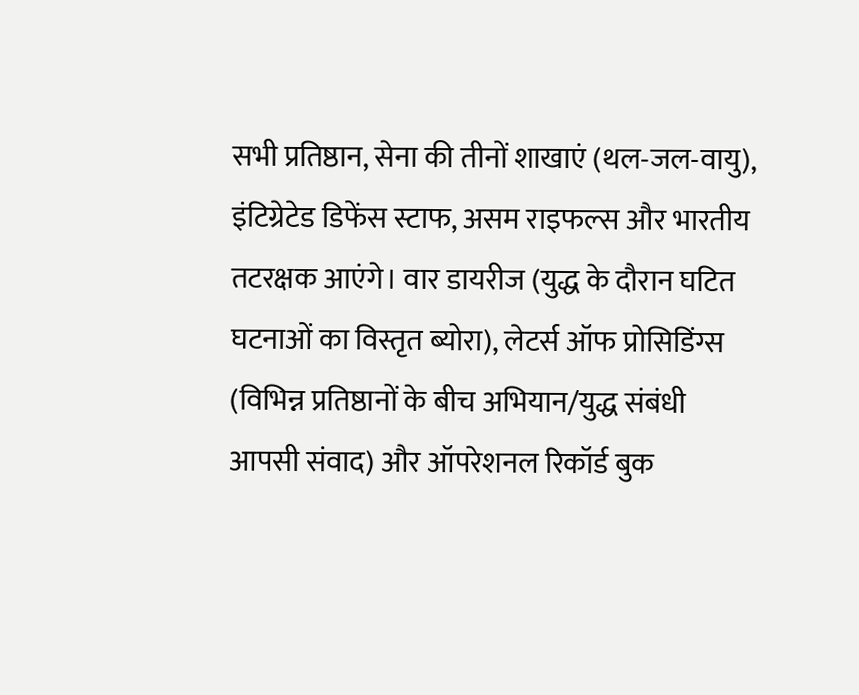सभी प्रतिष्ठान, सेना की तीनों शाखाएं (थल-जल-वायु), इंटिग्रेटेड डिफेंस स्टाफ, असम राइफल्स और भारतीय तटरक्षक आएंगे। वार डायरीज (युद्ध के दौरान घटित घटनाओं का विस्तृत ब्योरा), लेटर्स ऑफ प्रोसिडिंग्स (विभिन्न प्रतिष्ठानों के बीच अभियान/युद्ध संबंधी आपसी संवाद) और ऑपरेशनल रिकॉर्ड बुक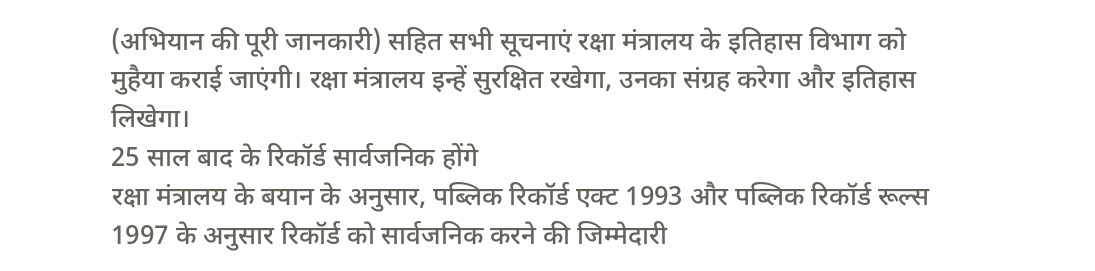(अभियान की पूरी जानकारी) सहित सभी सूचनाएं रक्षा मंत्रालय के इतिहास विभाग को मुहैया कराई जाएंगी। रक्षा मंत्रालय इन्हें सुरक्षित रखेगा, उनका संग्रह करेगा और इतिहास लिखेगा।
25 साल बाद के रिकॉर्ड सार्वजनिक होंगे
रक्षा मंत्रालय के बयान के अनुसार, पब्लिक रिकॉर्ड एक्ट 1993 और पब्लिक रिकॉर्ड रूल्स 1997 के अनुसार रिकॉर्ड को सार्वजनिक करने की जिम्मेदारी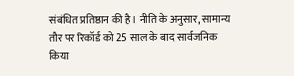संबंधित प्रतिष्ठान की है। नीति के अनुसार, सामान्य तौर पर रिकॉर्ड को 25 साल के बाद सार्वजनिक किया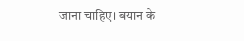जाना चाहिए। बयान के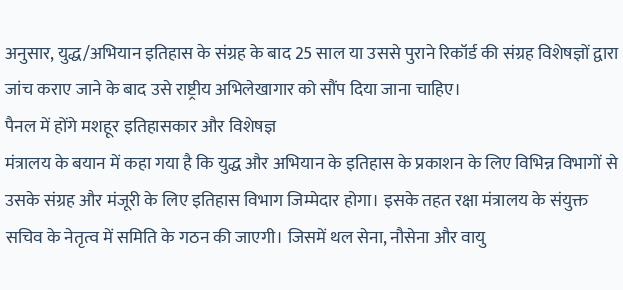अनुसार, युद्ध/अभियान इतिहास के संग्रह के बाद 25 साल या उससे पुराने रिकॉर्ड की संग्रह विशेषज्ञों द्वारा जांच कराए जाने के बाद उसे राष्ट्रीय अभिलेखागार को सौंप दिया जाना चाहिए।
पैनल में होंगे मशहूर इतिहासकार और विशेषज्ञ
मंत्रालय के बयान में कहा गया है कि युद्ध और अभियान के इतिहास के प्रकाशन के लिए विभिन्न विभागों से उसके संग्रह और मंजूरी के लिए इतिहास विभाग जिम्मेदार होगा। इसके तहत रक्षा मंत्रालय के संयुक्त सचिव के नेतृत्व में समिति के गठन की जाएगी। जिसमें थल सेना, नौसेना और वायु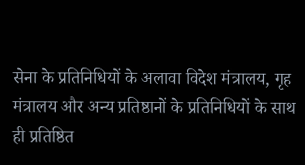सेना के प्रतिनिधियों के अलावा विदेश मंत्रालय, गृह मंत्रालय और अन्य प्रतिष्ठानों के प्रतिनिधियों के साथ ही प्रतिष्ठित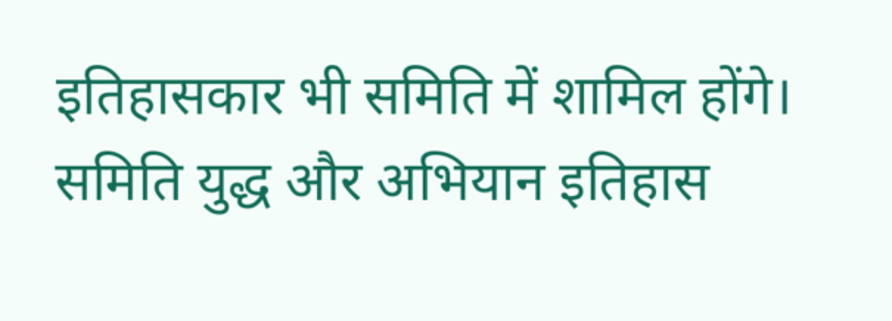इतिहासकार भी समिति में शामिल होंगे। समिति युद्ध और अभियान इतिहास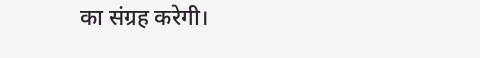का संग्रह करेगी।